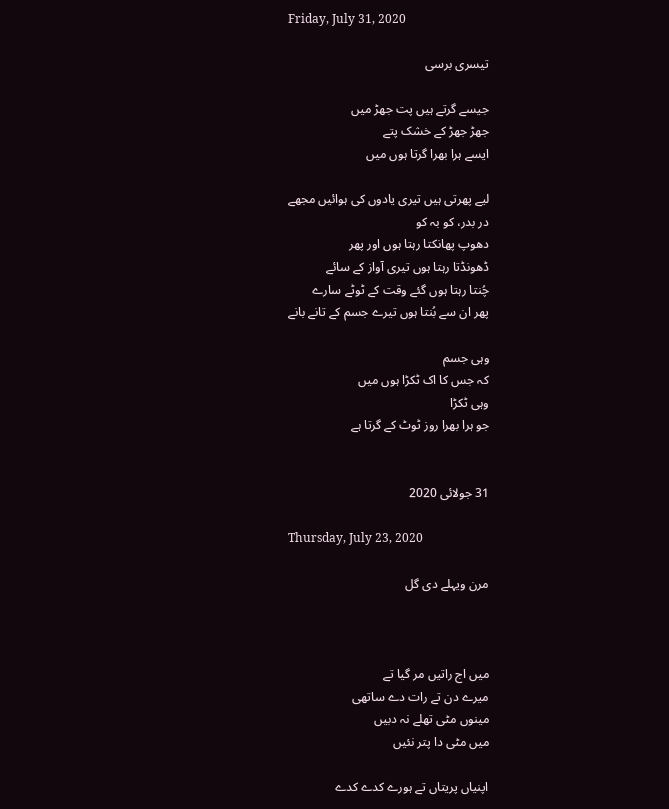Friday, July 31, 2020

تیسری برسی

جیسے گرتے ہیں پت جھڑ میں
جھڑ جھڑ کے خشک پتے
ایسے ہرا بھرا گرتا ہوں میں

لیے پھرتی ہیں تیری یادوں کی ہوائیں مجھے
در بدر، کو بہ کو
دھوپ پھانکتا رہتا ہوں اور پھر
ڈھونڈتا رہتا ہوں تیری آواز کے سائے
چُنتا رہتا ہوں گئے وقت کے ٹوٹے سارے
پھر ان سے بُنتا ہوں تیرے جسم کے تانے بانے

وہی جسم
کہ جس کا اک ٹکڑا ہوں میں
وہی ٹکڑا
جو ہرا بھرا روز ٹوٹ کے گرتا ہے


31 جولائی 2020

Thursday, July 23, 2020

مرن ویہلے دی گل



میں اج راتیں مر گیا تے
میرے دن تے رات دے ساتھی
مینوں مٹی تھلے نہ دبیں
میں مٹی دا پتر نئیں

اپنیاں پریتاں تے ہورے کدے کدے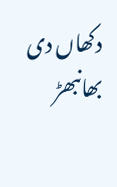دکھاں دی بھانبھڑ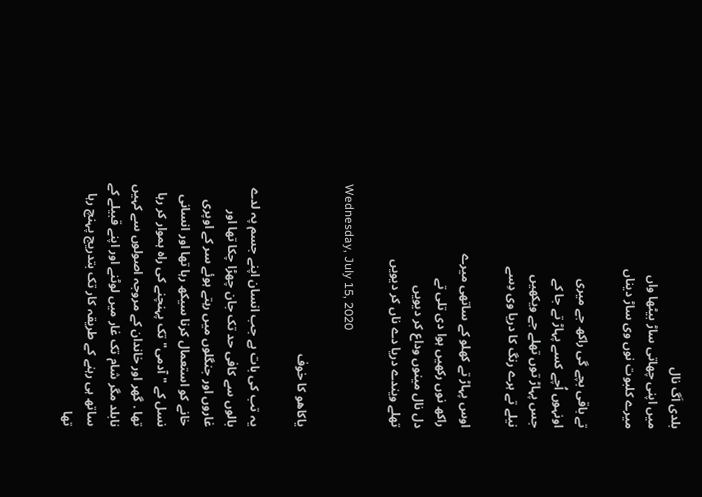بلدی اَگ نال
میں اپنی چھاتی ساڑ بیٹھا واں
میرے کلبوت نوں وی ساڑ دیناں

تے باقی بچے گی راکھ جے میری
اونہوں اُچے کسے پہاڑ تے جا کے
جس پہاڑ توں تھلے جے ویکھیں
نیلے تے ہرے رنگ کا دریا وی دِسے

اوس پہاڑ تے کھلو کے ساتھی میرے
راکھ نوں رکھیں ہوا دی تلی تے
دل نال مینوں وداع کر دیویں
تھلے ویندے دریا دے ناں کر دیویں

Wednesday, July 15, 2020

یاکاھو کا خوف

یہ تب کی بات ہے جب انسان اپنے جسم پہ لدے بالوں سے کافی حد تک جان چھڑا چکا تھا اور غاروں اور جنگلوں میں رہتے ہوئے سر کے اوپری خانے کو استعمال کرنا سیکھ رہا تھا اور انسانی نسل کے "آدمی" تک پہنچنے کی راہ ہموار کر رہا تھا . گھر اور خاندان کے مروجہ اصولوں سے کہیں نابلد مگر شام تک غار میں لوٹنے اور اپنے قبیلے کے ساتھ ہی رہنے کے طریقہ کار تک بتدریج پہنچ رہا تھا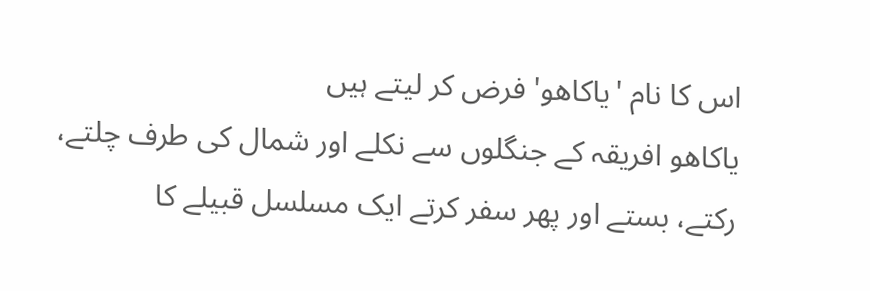اس کا نام 'یاکاھو' فرض کر لیتے ہیں
یاکاھو افریقہ کے جنگلوں سے نکلے اور شمال کی طرف چلتے، رکتے، بستے اور پھر سفر کرتے ایک مسلسل قبیلے کا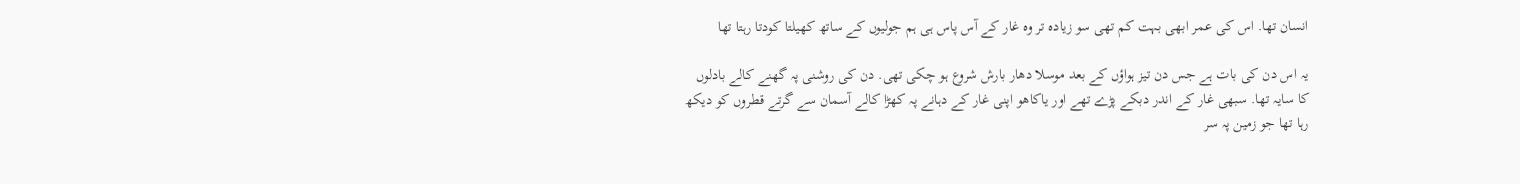انسان تھا. اس کی عمر ابھی بہت کم تھی سو زیادہ تر وہ غار کے آس پاس ہی ہم جولیوں کے ساتھ کھیلتا کودتا رہتا تھا

یہ اس دن کی بات ہے جس دن تیز ہواؤں کے بعد موسلا دھار بارش شروع ہو چکی تھی. دن کی روشنی پہ گھنے کالے بادلوں کا سایہ تھا. سبھی غار کے اندر دبکے پڑے تھے اور یاکاھو اپنی غار کے دہانے پہ کھڑا کالے آسمان سے گرتے قطروں کو دیکھ رہا تھا جو زمین پہ سر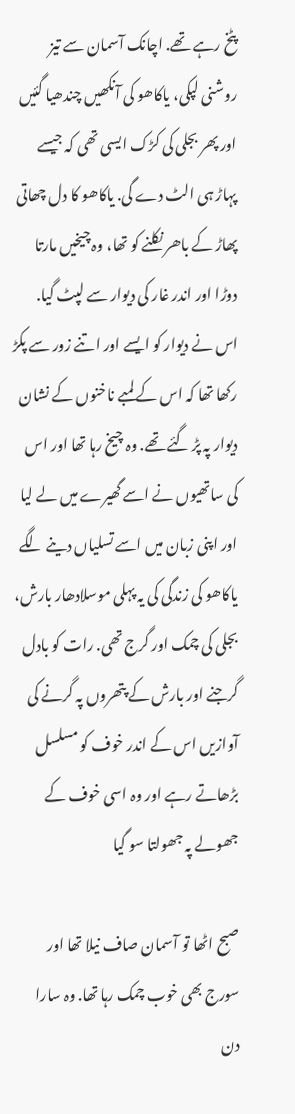پٹخ رہے تھے. اچانک آسمان سے تیز روشنی لپکی، یاکاھو کی آنکھیں چندھیا گئیں اور پھر بجلی کی کڑک ایسی تھی کہ جیسے پہاڑ ہی الٹ دے گی. یاکاھو کا دل چھاتی پھاڑ کے باھر نکلنے کو تھا، وہ چیخیں مارتا دوڑا اور اندر غار کی دیوار سے لپٹ گیا. اس نے دیوار کو ایسے اور اتنے زور سے پکڑ رکھا تھا کہ اس کے لمبے ناخنوں کے نشان دیوار پہ پڑ گئے تھے. وہ چیخ رہا تھا اور اس کی ساتھیوں نے اسے گھیرے میں لے لیا اور اپنی زبان میں اسے تسلیاں دینے لگے
یاکاھو کی زندگی کی یہ پہلی موسلادھار بارش، بجلی کی چمک اور گرج تھی. رات کو بادل گرجنے اور بارش کے پتھروں پہ گرنے کی آوازیں اس کے اندر خوف کو مسلسل بڑھاتے رہے اور وہ اسی خوف کے جھولے پہ جھولتا سو گیا

صبح اٹھا تو آسمان صاف نیلا تھا اور سورج بھی خوب چمک رہا تھا. وہ سارا دن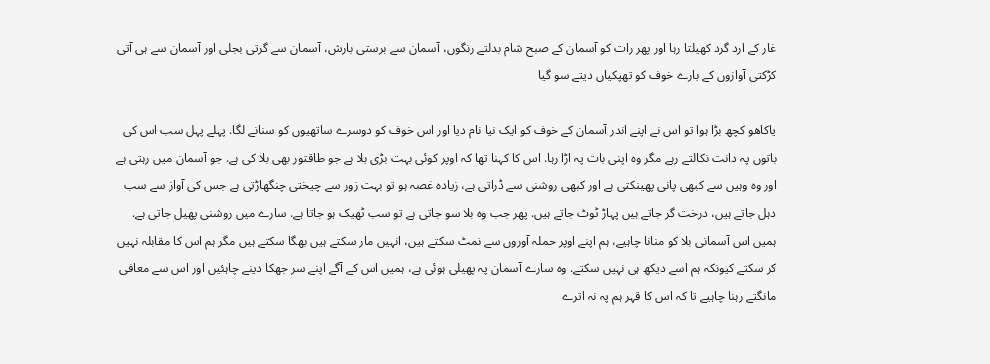غار کے ارد گرد کھیلتا رہا اور پھر رات کو آسمان کے صبح شام بدلتے رنگوں، آسمان سے برستی بارش، آسمان سے گرتی بجلی اور آسمان سے ہی آتی کڑکتی آوازوں کے بارے خوف کو تھپکیاں دیتے سو گیا

یاکاھو کچھ بڑا ہوا تو اس نے اپنے اندر آسمان کے خوف کو ایک نیا نام دیا اور اس خوف کو دوسرے ساتھیوں کو سنانے لگا. پہلے پہل سب اس کی باتوں پہ دانت نکالتے رہے مگر وہ اپنی بات پہ اڑا رہا. اس کا کہنا تھا کہ اوپر کوئی بہت بڑی بلا ہے جو طاقتور بھی بلا کی ہے. جو آسمان میں رہتی ہے اور وہ وہیں سے کبھی پانی پھینکتی ہے اور کبھی روشنی سے ڈراتی ہے، زیادہ غصہ ہو تو بہت زور سے چیختی چنگھاڑتی ہے جس کی آواز سے سب دہل جاتے ہیں، درخت گر جاتے ہیں پہاڑ ٹوٹ جاتے ہیں. پھر جب وہ بلا سو جاتی ہے تو سب ٹھیک ہو جاتا ہے. سارے میں روشنی پھیل جاتی ہے. ہمیں اس آسمانی بلا کو منانا چاہیے، ہم اپنے اوپر حملہ آوروں سے نمٹ سکتے ہیں، انہیں مار سکتے ہیں بھگا سکتے ہیں مگر ہم اس کا مقابلہ نہیں کر سکتے کیونکہ ہم اسے دیکھ ہی نہیں سکتے. وہ سارے آسمان پہ پھیلی ہوئی ہے، ہمیں اس کے آگے اپنے سر جھکا دینے چاہئیں اور اس سے معافی مانگتے رہنا چاہیے تا کہ اس کا قہر ہم پہ نہ اترے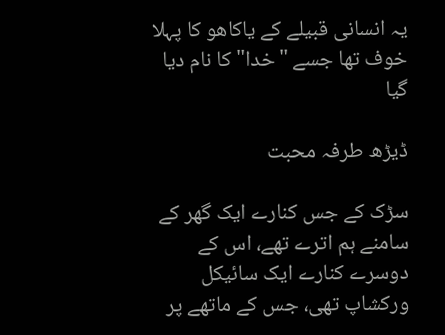یہ انسانی قبیلے کے یاکاھو کا پہلا خوف تھا جسے "خدا" کا نام دیا گیا

ڈیڑھ طرفہ محبت

سڑک کے جس کنارے ایک گھر کے سامنے ہم اترے تھے، اس کے دوسرے کنارے ایک سائیکل ورکشاپ تھی، جس کے ماتھے پر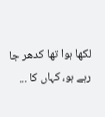لکھا ہوا تھا کدھر جا رہے ہو، کہاں کا ...